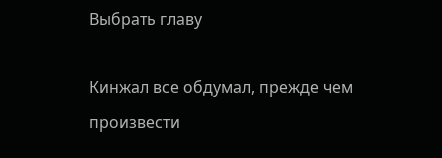Выбрать главу

Кинжал все обдумал, прежде чем произвести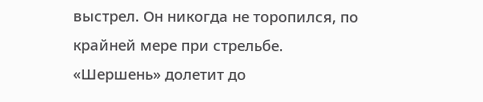выстрел. Он никогда не торопился, по крайней мере при стрельбе. «Шершень» долетит до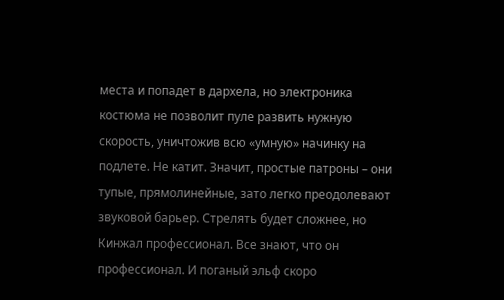места и попадет в дархела, но электроника костюма не позволит пуле развить нужную скорость, уничтожив всю «умную» начинку на подлете. Не катит. Значит, простые патроны – они тупые, прямолинейные, зато легко преодолевают звуковой барьер. Стрелять будет сложнее, но Кинжал профессионал. Все знают, что он профессионал. И поганый эльф скоро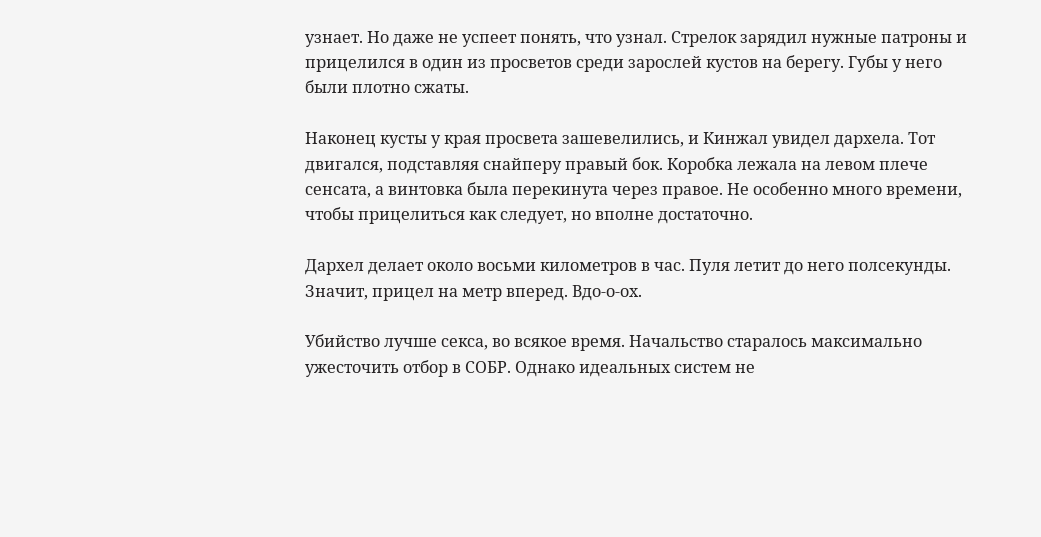узнает. Но даже не успеет понять, что узнал. Стрелок зарядил нужные патроны и прицелился в один из просветов среди зарослей кустов на берегу. Губы у него были плотно сжаты.

Наконец кусты у края просвета зашевелились, и Кинжал увидел дархела. Тот двигался, подставляя снайперу правый бок. Коробка лежала на левом плече сенсата, а винтовка была перекинута через правое. Не особенно много времени, чтобы прицелиться как следует, но вполне достаточно.

Дархел делает около восьми километров в час. Пуля летит до него полсекунды. Значит, прицел на метр вперед. Вдо-о-ох.

Убийство лучше секса, во всякое время. Начальство старалось максимально ужесточить отбор в СОБР. Однако идеальных систем не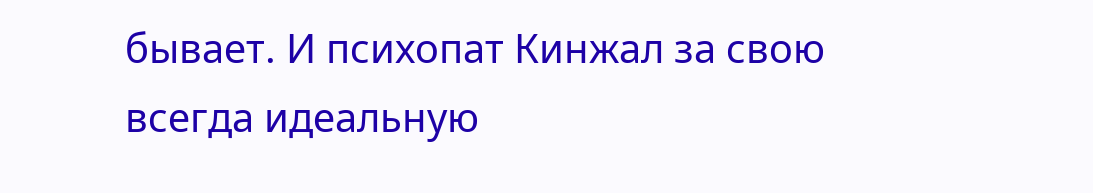бывает. И психопат Кинжал за свою всегда идеальную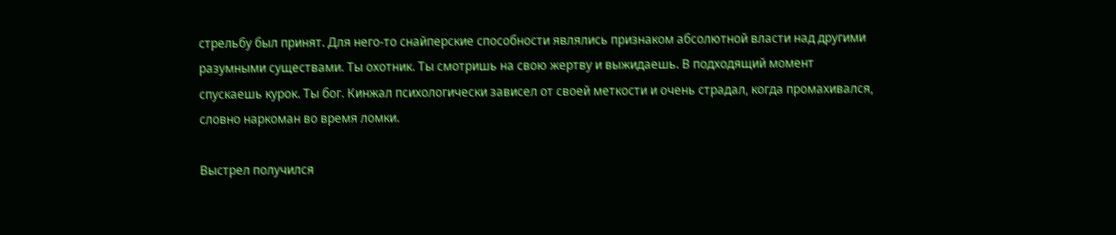стрельбу был принят. Для него-то снайперские способности являлись признаком абсолютной власти над другими разумными существами. Ты охотник. Ты смотришь на свою жертву и выжидаешь. В подходящий момент спускаешь курок. Ты бог. Кинжал психологически зависел от своей меткости и очень страдал, когда промахивался, словно наркоман во время ломки.

Выстрел получился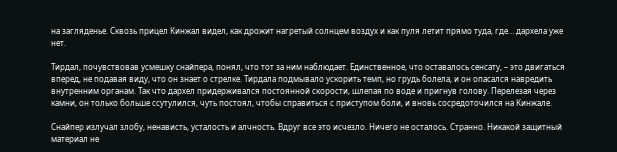на загляденье. Сквозь прицел Кинжал видел, как дрожит нагретый солнцем воздух и как пуля летит прямо туда, где… дархела уже нет.

Тирдал, почувствовав усмешку снайпера, понял, что тот за ним наблюдает. Единственное, что оставалось сенсату, – это двигаться вперед, не подавая виду, что он знает о стрелке. Тирдала подмывало ускорить темп, но грудь болела, и он опасался навредить внутренним органам. Так что дархел придерживался постоянной скорости, шлепая по воде и пригнув голову. Перелезая через камни, он только больше ссутулился, чуть постоял, чтобы справиться с приступом боли, и вновь сосредоточился на Кинжале.

Снайпер излучал злобу, ненависть, усталость и алчность. Вдруг все это исчезло. Ничего не осталось. Странно. Никакой защитный материал не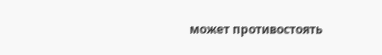может противостоять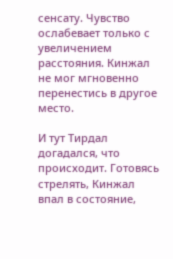сенсату. Чувство ослабевает только с увеличением расстояния. Кинжал не мог мгновенно перенестись в другое место.

И тут Тирдал догадался, что происходит. Готовясь стрелять, Кинжал впал в состояние,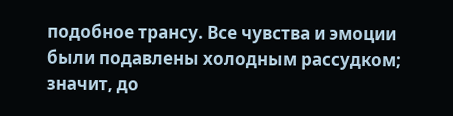подобное трансу. Все чувства и эмоции были подавлены холодным рассудком; значит, до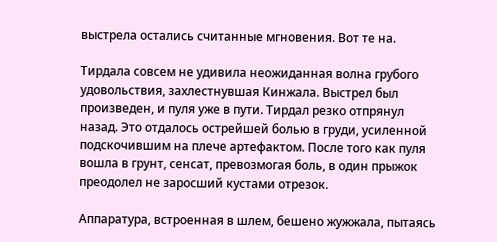выстрела остались считанные мгновения. Вот те на.

Тирдала совсем не удивила неожиданная волна грубого удовольствия, захлестнувшая Кинжала. Выстрел был произведен, и пуля уже в пути. Тирдал резко отпрянул назад. Это отдалось острейшей болью в груди, усиленной подскочившим на плече артефактом. После того как пуля вошла в грунт, сенсат, превозмогая боль, в один прыжок преодолел не заросший кустами отрезок.

Аппаратура, встроенная в шлем, бешено жужжала, пытаясь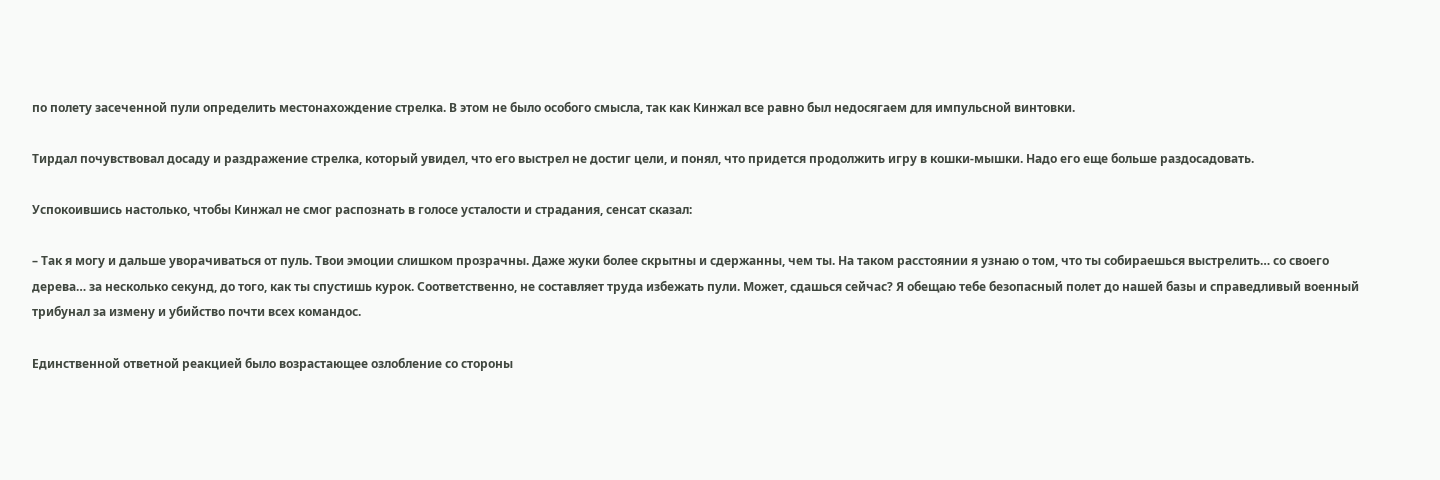по полету засеченной пули определить местонахождение стрелка. В этом не было особого смысла, так как Кинжал все равно был недосягаем для импульсной винтовки.

Тирдал почувствовал досаду и раздражение стрелка, который увидел, что его выстрел не достиг цели, и понял, что придется продолжить игру в кошки-мышки. Надо его еще больше раздосадовать.

Успокоившись настолько, чтобы Кинжал не смог распознать в голосе усталости и страдания, сенсат сказал:

– Так я могу и дальше уворачиваться от пуль. Твои эмоции слишком прозрачны. Даже жуки более скрытны и сдержанны, чем ты. На таком расстоянии я узнаю о том, что ты собираешься выстрелить… со своего дерева… за несколько секунд, до того, как ты спустишь курок. Соответственно, не составляет труда избежать пули. Может, сдашься сейчас? Я обещаю тебе безопасный полет до нашей базы и справедливый военный трибунал за измену и убийство почти всех командос.

Единственной ответной реакцией было возрастающее озлобление со стороны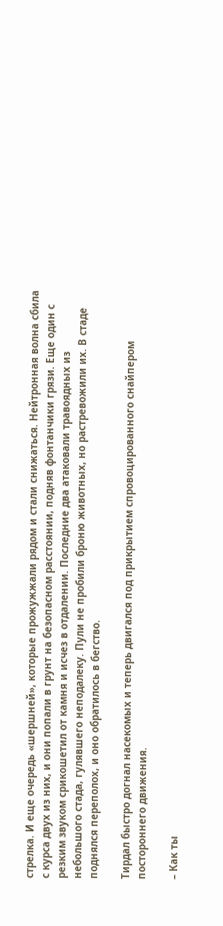стрелка. И еще очередь «шершней», которые прожужжали рядом и стали снижаться. Нейтронная волна сбила с курса двух из них, и они попали в грунт на безопасном расстоянии, подняв фонтанчики грязи. Еще один с резким звуком срикошетил от камня и исчез в отдалении. Последние два атаковали травоядных из небольшого стада, гулявшего неподалеку. Пули не пробили броню животных, но растревожили их. В стаде поднялся переполох, и оно обратилось в бегство.

Тирдал быстро догнал насекомых и теперь двигался под прикрытием спровоцированного снайпером постороннего движения.

– Как ты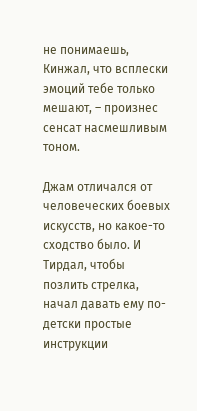не понимаешь, Кинжал, что всплески эмоций тебе только мешают, – произнес сенсат насмешливым тоном.

Джам отличался от человеческих боевых искусств, но какое-то сходство было. И Тирдал, чтобы позлить стрелка, начал давать ему по-детски простые инструкции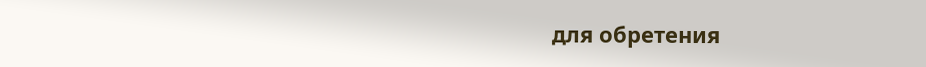для обретения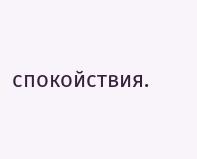спокойствия.